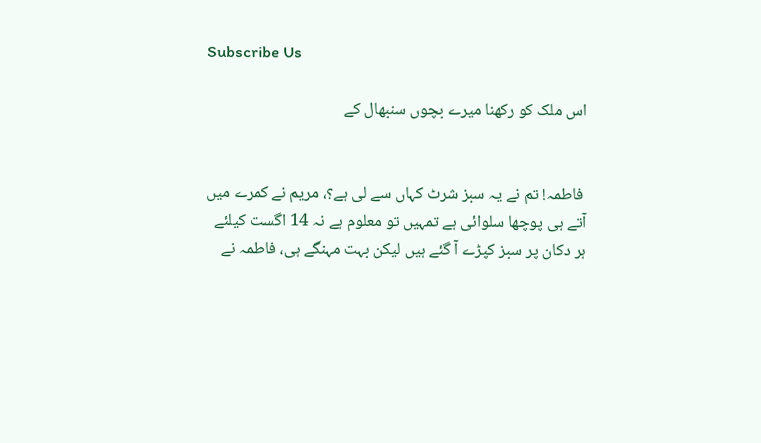Subscribe Us

اس ملک کو رکھنا میرے بچوں سنبھال کے


 فاطمہ! تم نے یہ سبز شرٹ کہاں سے لی ہے؟، مریم نے کمرے میں آتے ہی پوچھا سلوائی ہے تمہیں تو معلوم ہے نہ 14 اگست کیلئے ہر دکان پر سبز کپڑے آ گئے ہیں لیکن بہت مہنگے ہی، فاطمہ نے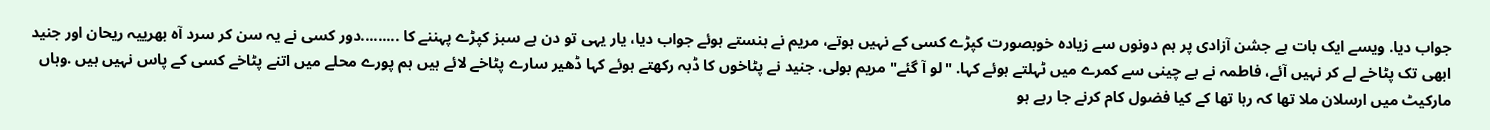جواب دیا. ویسے ایک بات ہے جشن آزادی پر ہم دونوں سے زیادہ خوبصورت کپڑے کسی کے نہیں ہوتے، مریم نے ہنستے ہوئے جواب دیا، یار یہی تو دن ہے سبز کپڑے پہننے کا .........دور کسی نے یہ سن کر سرد آہ بھرییہ ریحان اور جنید ابھی تک پٹاخے لے کر نہیں آئے، فاطمہ نے بے چینی سے کمرے میں ٹہلتے ہوئے کہا. "لو آ گئے" مریم بولی. جنید نے پٹاخوں کا ڈبہ رکھتے ہوئے کہا ڈھیر سارے پٹاخے لائے ہیں ہم پورے محلے میں اتنے پٹاخے کسی کے پاس نہیں ہیں .وہاں مارکیٹ میں ارسلان ملا تھا کہ رہا تھا کے کیا فضول کام کرنے جا رہے ہو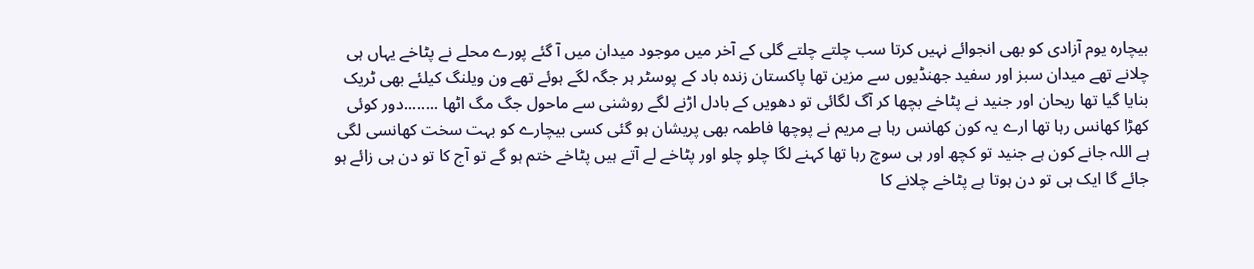بیچارہ یوم آزادی کو بھی انجوائے نہیں کرتا سب چلتے چلتے گلی کے آخر میں موجود میدان میں آ گئے پورے محلے نے پٹاخے یہاں ہی چلانے تھے میدان سبز اور سفید جھنڈیوں سے مزین تھا پاکستان زندہ باد کے پوسٹر ہر جگہ لگے ہوئے تھے ون ویلنگ کیلئے بھی ٹریک بنایا گیا تھا ریحان اور جنید نے پٹاخے بچھا کر آگ لگائی تو دھویں کے بادل اڑنے لگے روشنی سے ماحول جگ مگ اٹھا ........دور کوئی کھڑا کھانس رہا تھا ارے یہ کون کھانس رہا ہے مریم نے پوچھا فاطمہ بھی پریشان ہو گئی کسی بیچارے کو بہت سخت کھانسی لگی ہے اللہ جانے کون ہے جنید تو کچھ اور ہی سوچ رہا تھا کہنے لگا چلو چلو اور پٹاخے لے آتے ہیں پٹاخے ختم ہو گے تو آج کا تو دن ہی زائے ہو جائے گا ایک ہی تو دن ہوتا ہے پٹاخے چلانے کا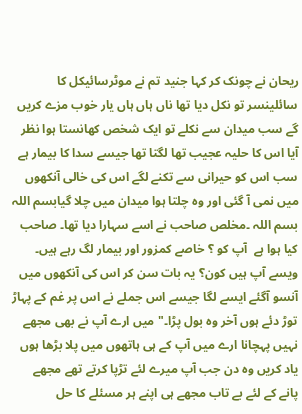ریحان نے چونک کر کہا جنید تم نے موٹرسائیکل کا سائلینسر تو نکل دیا تھا ناں ہاں ہاں یار خوب مزے کریں گے سب میدان سے نکلے تو ایک شخص کھانستا ہوا نظر آیا اس کا حلیہ عجیب تھا لگتا تھا جیسے سدا کا بیمار ہے سب اس کو حیرانی سے تکنے لگے اس کی خالی آنکھوں میں نمی آ گئی اور وہ چلتا ہوا میدان میں چلا گیابسم اللہ بسم اللہ ۔مخلص صاحب نے اسے سہارا دیا تھا۔ صاحب کیا ہوا ہے  آپ کو ؟ خاصے کمزور اور بیمار لگ رہے ہیں۔ ویسے آپ ہیں کون؟ یہ بات سن کر اس کی آنکھوں میں آنسو آگئے ایسے لگا جیسے اس جملے نے اس پر غم کے پہاڑ توڑ دئے ہوں آخر وہ بول پڑا۔"میں ارے آپ نے بھی مجھے نہیں پہچانا ارے میں آپ کے ہی ہاتھوں میں پلا بڑھا ہوں یاد کریں وہ دن جب آپ میرے لئے تڑپا کرتے تھے مجھے پانے کے لئے بے تاب مجھے ہی اپنے ہر مسئلے کا حل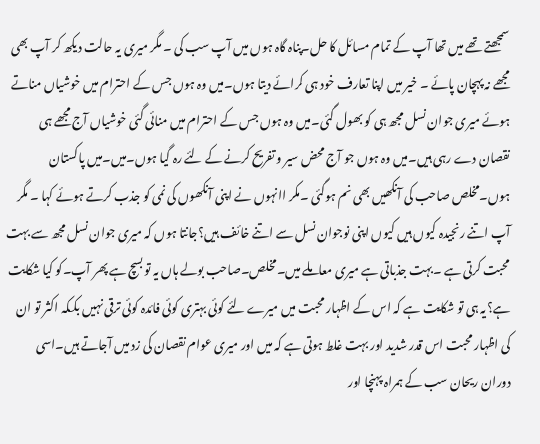سمجھتے تھے میں تھا آپ کے تمام مسائل کا حل۔پناہ گاہ ہوں میں آپ سب کی ۔ مگر میری یہ حالت دیکھ کر آپ بھی مجھے نہ پہچان پائے ۔ خیر میں اپنا تعارف خود ہی کرائے دیتا ہوں۔میں وہ ہوں جس کے احترام میں خوشیاں مناتے ہوئے میری جوان نسل مجھ ہی کو بھول گئی۔میں وہ ہوں جس کے احترام میں منائی گئی خوشیاں آج مجھے ہی نقصان دے رہی ہیں۔میں وہ ہوں جو آج محض سیر و تفریح کرنے کے لئے رہ گیا ہوں۔میں۔میں پاکستان ہوں۔مخلص صاحب کی آنکھیں بھی نم ہوگئی ۔مکر اانہوں نے اپنی آنکھوں کی نمی کو جذب کرتے ہوئے کہا ۔ مگر آپ اتنے رنجیدہ کیوں ہیں کیوں اپنی نوجوان نسل سے اتنے خائف ہیں؟جانتا ہوں کہ میری جوان نسل مجھ سے بہت محبت کرتی ہے ۔بہت جذباتی ہے میری معاملے میں۔مخلص۔صاحب بولے ہاں یہ توبسچ ہے پھر آپ۔کو کیا شکایت ہے؟یہ ہی تو شکایت ہے کہ اس کے اظہار محبت میں میرے لئے کوئی بہتری کوئی فائدہ کوئی ترقی نہیں بککہ اکثر تو ان کی اظہار محبت اس قدر شدید اور بہت غلط ہوتی ہے کہ میں اور میری عوام نقصان کی زد میں آجاتے ہیں۔اسی دوران ریحان سب کے ہمراہ پہنچا اور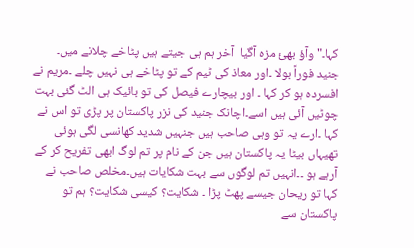کہا۔"وآؤ بھئ مزہ آگیا  آخر ہم ہی جیتے ہیں پٹاخے چلانے میں۔  جنید فوراً بولا ۔اور معاذ کی ٹیم کے تو پٹاخے ہی نہیں چلے ۔مریم نے افسردہ ہو کر کہا ۔ اور بیچارے فیصل کی تو بائیک ہی الٹ گئی بہت چوٹیں آئی ہیں اسے۔اچانک جنید کی نزر پاکستان پر پڑی تو اس نے کہا ۔ارے یہ تو وہی صاحب ہیں جنہیں شدید کھانسی لگی ہوئی تھیہاں بیٹا یہ پاکستان ہیں جن کے نام پر تم لوگ ابھی تفریح کر کے آرہے ہو ۔۔انہیں تم لوگوں سے بہت شکایات ہیں۔مخلص صاحب نے کہا تو ریحان جیسے پھٹ پڑا ۔ شکایت؟ کیسی شکایت؟ ہم تو پاکستان سے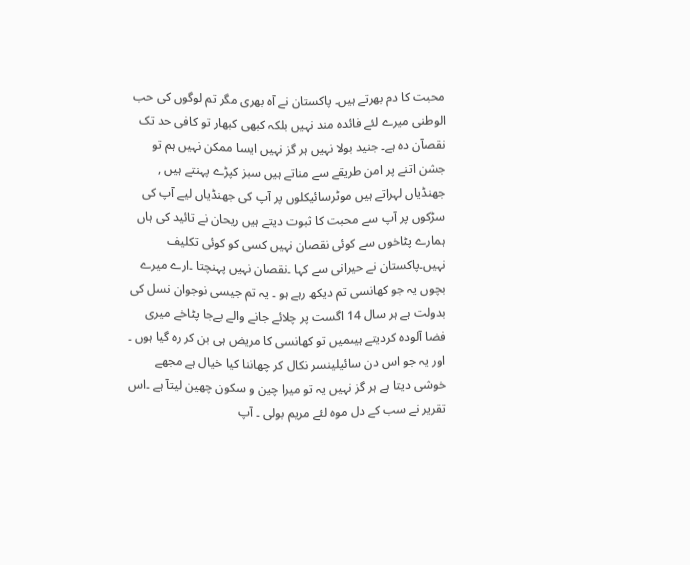محبت کا دم بھرتے ہیں۔ پاکستان نے آہ بھری مگر تم لوگوں کی حب الوطنی میرے لئے فائدہ مند نہیں بلکہ کبھی کبھار تو کافی حد تک نقصآن دہ ہے۔ جنید بولا نہیں ہر گز نہیں ایسا ممکن نہیں ہم تو جشن اتنے پر امن طریقے سے مناتے ہیں سبز کپڑے پہنتے ہیں , جھنڈیاں لہراتے ہیں موٹرسائیکلوں پر آپ کی جھنڈیاں لیے آپ کی سڑکوں پر آپ سے محبت کا ثبوت دیتے ہیں ریحان نے تائید کی ہاں ہمارے پٹاخوں سے کوئی نقصان نہیں کسی کو کوئی تکلیف نہیں۔پاکستان نے حیرانی سے کہا ۔نقصان نہیں پہنچتا ۔ارے میرے بچوں یہ جو کھانسی تم دیکھ رہے ہو ۔ یہ تم جیسی نوجوان نسل کی بدولت ہے ہر سال 14 اگست پر چلائے جانے والے بےجا پٹاخے میری فضا آلودہ کردیتے ہیںمیں تو کھانسی کا مریض ہی بن کر رہ گیا ہوں ۔ اور یہ جو اس دن سائیلینسر نکال کر چھاننا کیا خیال ہے مجھے خوشی دیتا ہے ہر گز نہیں یہ تو میرا چین و سکون چھین لیتآ ہے ۔اس تقریر نے سب کے دل موہ لئے مریم بولی ۔ آپ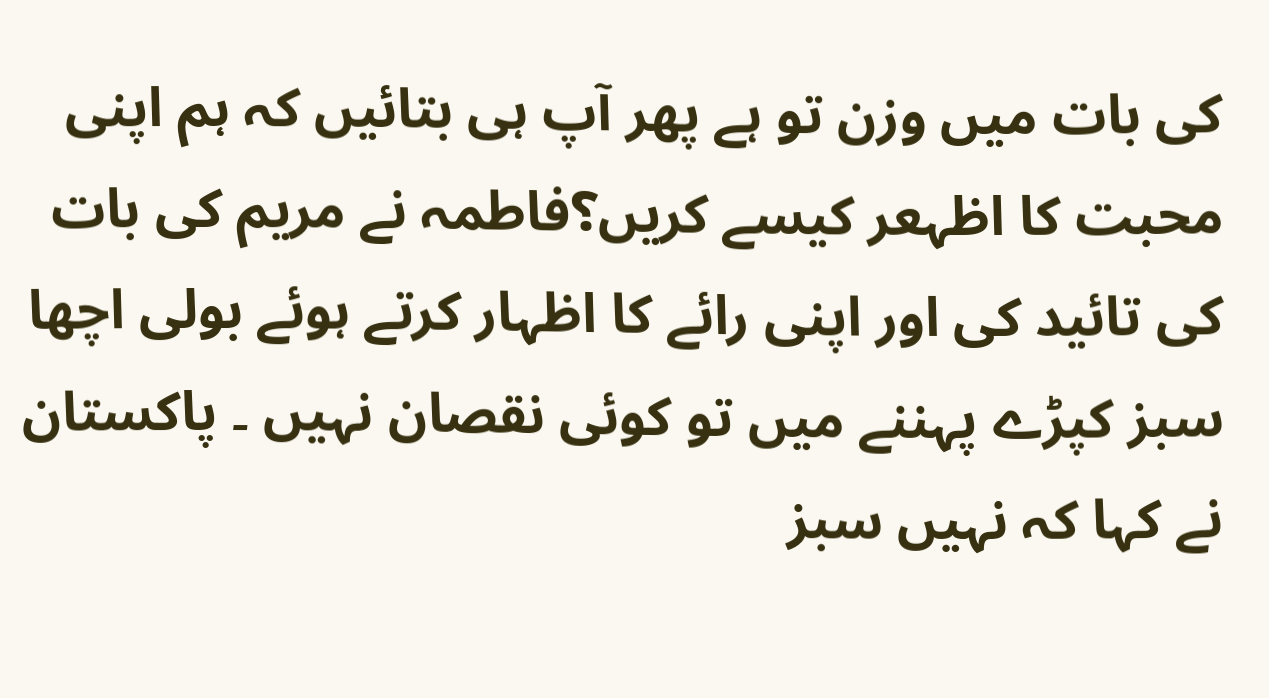کی بات میں وزن تو ہے پھر آپ ہی بتائیں کہ ہم اپنی محبت کا اظہعر کیسے کریں؟فاطمہ نے مریم کی بات کی تائید کی اور اپنی رائے کا اظہار کرتے ہوئے بولی اچھا سبز کپڑے پہننے میں تو کوئی نقصان نہیں ۔ پاکستان نے کہا کہ نہیں سبز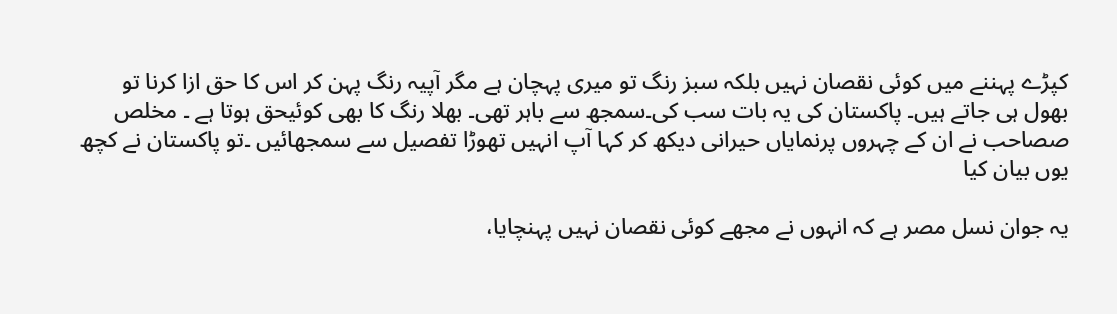کپڑے پہننے میں کوئی نقصان نہیں بلکہ سبز رنگ تو میری پہچان ہے مگر آپیہ رنگ پہن کر اس کا حق ازا کرنا تو بھول ہی جاتے ہیں۔ پاکستان کی یہ بات سب کی۔سمجھ سے باہر تھی۔ بھلا رنگ کا بھی کوئیحق ہوتا ہے ۔ مخلص صصاحب نے ان کے چہروں پرنمایاں حیرانی دیکھ کر کہا آپ انہیں تھوڑا تفصیل سے سمجھائیں ۔تو پاکستان نے کچھ یوں بیان کیا

یہ جوان نسل مصر ہے کہ انہوں نے مجھے کوئی نقصان نہیں پہنچایا،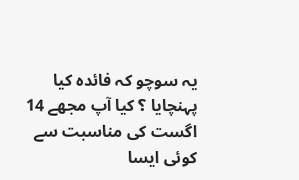یہ سوچو کہ فائدہ کیا پہنچایا ؟ کیا آپ مجھے 14 اگست کی مناسبت سے کوئی ایسا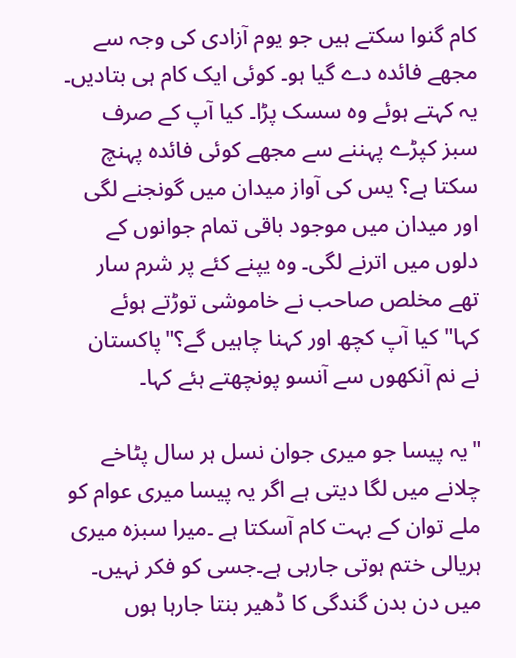کام گنوا سکتے ہیں جو یوم آزادی کی وجہ سے مجھے فائدہ دے گیا ہو۔ کوئی ایک کام ہی بتادیں۔ یہ کہتے ہوئے وہ سسک پڑا۔ کیا آپ کے صرف سبز کپڑے پہننے سے مجھے کوئی فائدہ پہنچ سکتا ہے؟ یس کی آواز میدان میں گونجنے لگی اور میدان میں موجود باقی تمام جوانوں کے دلوں میں اترنے لگی۔ وہ یپنے کئے پر شرم سار تھے مخلص صاحب نے خاموشی توڑتے ہوئے کہا"کیا آپ کچھ اور کہنا چاہیں گے؟"پاکستان نے نم آنکھوں سے آنسو پونچھتے ہئے کہا۔

"یہ پیسا جو میری جوان نسل ہر سال پٹاخے چلانے میں لگا دیتی ہے اگر یہ پیسا میری عوام کو ملے توان کے بہت کام آسکتا ہے ۔میرا سبزہ میری ہریالی ختم ہوتی جارہی ہے۔جسی کو فکر نہیں۔ میں دن بدن گندگی کا ڈھیر بنتا جارہا ہوں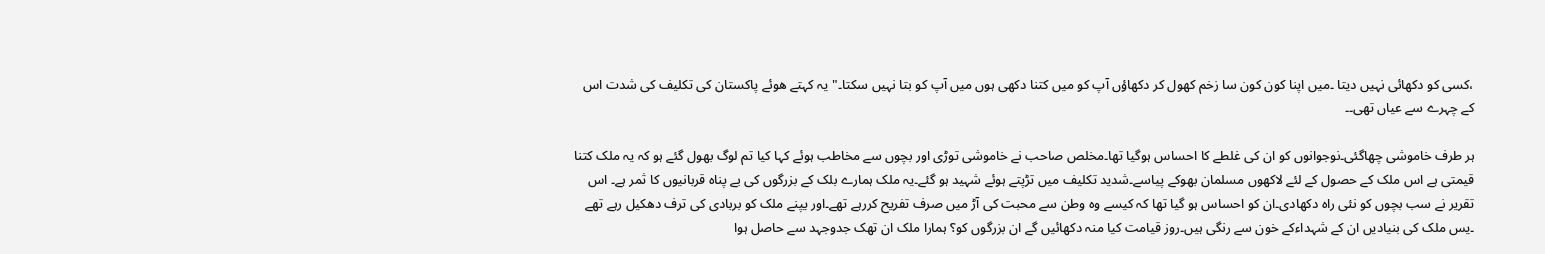،کسی کو دکھائی نہیں دیتا ۔میں اپنا کون کون سا زخم کھول کر دکھاؤں آپ کو میں کتنا دکھی ہوں میں آپ کو بتا نہیں سکتا۔"یہ کہتے ھوئے پاکستان کی تکلیف کی شدت اس کے چہرے سے عیاں تھی۔۔

ہر طرف خاموشی چھاگئی۔نوجوانوں کو ان کی غلطے کا احساس ہوگیا تھا۔مخلص صاحب نے خاموشی توڑی اور بچوں سے مخاطب ہوئے کہا کیا تم لوگ بھول گئے ہو کہ یہ ملک کتنا قیمتی ہے اس ملک کے حصول کے لئے لاکھوں مسلمان بھوکے پیاسے۔شدید تکلیف میں تڑپتے ہوئے شہید ہو گئے۔یہ ملک ہمارے بلک کے بزرگوں کی بے پناہ قربانیوں کا ثمر ہے۔ اس تقریر نے سب بچوں کو نئی راہ دکھادی۔ان کو احساس ہو گیا تھا کہ کیسے وہ وطن سے محبت کی آڑ میں صرف تفریح کررہے تھے۔اور یپنے ملک کو بربادی کی ترف دھکیل رہے تھے ۔یس ملک کی بنیادیں ان کے شہداءکے خون سے رنگی ہیں۔روز قیامت کیا منہ دکھائیں گے ان بزرگوں کو؟ ہمارا ملک ان تھک جدوجہد سے حاصل ہوا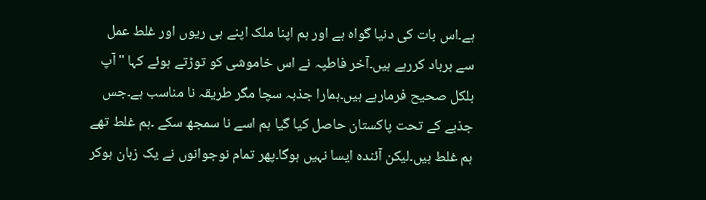ہے۔اس بات کی دنیا گواہ ہے اور ہم اپنا ملک اپنے ہی ریوں اور غلط عمل سے برباد کررہے ہیں۔آخر فاطپہ نے اس خاموشی کو توڑتے ہوئے کہا "آپ بلکل صحیح فرمارہے ہیں۔ہمارا جذبہ سچا مگر طریقہ نا مناسب ہے۔جس جذبے کے تحت پاکستان حاصل کیا گیا ہم اسے نا سمجھ سکے ۔ہم غلط تھے ہم غلط ہیں۔لیکن آئندہ ایسا نہیں ہوگا۔پھر تمام نوجوانوں نے یک زبان ہوکر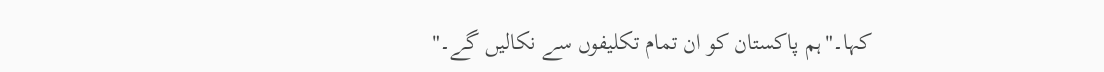کہا۔"ہم پاکستان کو ان تمام تکلیفوں سے نکالیں گے۔"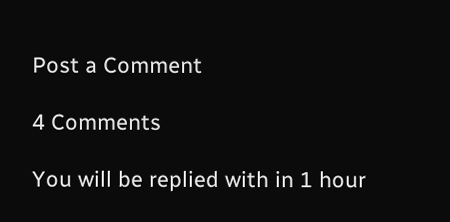Post a Comment

4 Comments

You will be replied with in 1 hour